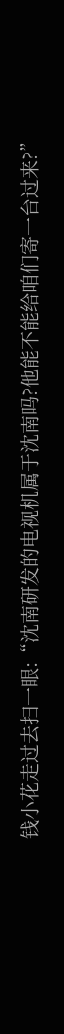钱小花走过去扫一眼:“沈南研发的电视机属于沈南吗?他能不能给咱们寄一台过来?”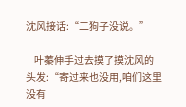沈风接话:“二狗子没说。”

    叶蓁伸手过去摸了摸沈风的头发:“寄过来也没用,咱们这里没有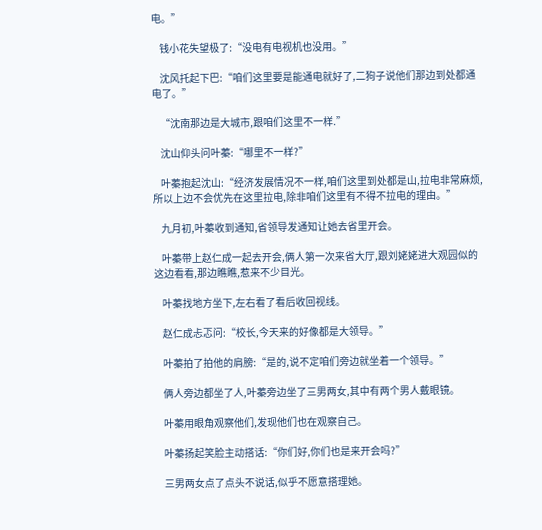电。”

    钱小花失望极了:“没电有电视机也没用。”

    沈风托起下巴:“咱们这里要是能通电就好了,二狗子说他们那边到处都通电了。”

    “沈南那边是大城市,跟咱们这里不一样.”

    沈山仰头问叶蓁:“哪里不一样?”

    叶蓁抱起沈山:“经济发展情况不一样,咱们这里到处都是山,拉电非常麻烦,所以上边不会优先在这里拉电,除非咱们这里有不得不拉电的理由。”

    九月初,叶蓁收到通知,省领导发通知让她去省里开会。

    叶蓁带上赵仁成一起去开会,俩人第一次来省大厅,跟刘姥姥进大观园似的这边看看,那边瞧瞧,惹来不少目光。

    叶蓁找地方坐下,左右看了看后收回视线。

    赵仁成忐忑问:“校长,今天来的好像都是大领导。”

    叶蓁拍了拍他的肩膀:“是的,说不定咱们旁边就坐着一个领导。”

    俩人旁边都坐了人,叶蓁旁边坐了三男两女,其中有两个男人戴眼镜。

    叶蓁用眼角观察他们,发现他们也在观察自己。

    叶蓁扬起笑脸主动搭话:“你们好,你们也是来开会吗?”

    三男两女点了点头不说话,似乎不愿意搭理她。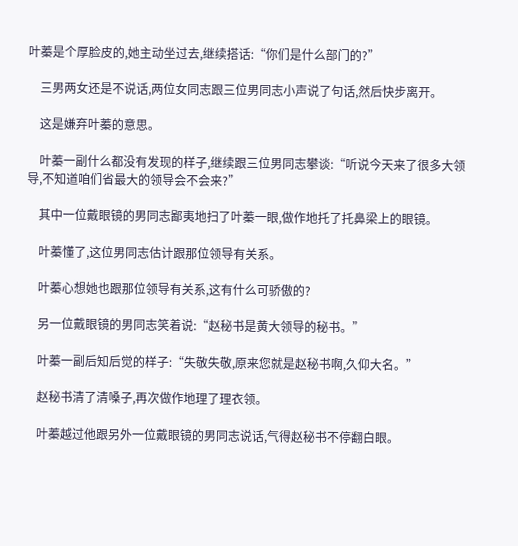叶蓁是个厚脸皮的,她主动坐过去,继续搭话:“你们是什么部门的?”

    三男两女还是不说话,两位女同志跟三位男同志小声说了句话,然后快步离开。

    这是嫌弃叶蓁的意思。

    叶蓁一副什么都没有发现的样子,继续跟三位男同志攀谈:“听说今天来了很多大领导,不知道咱们省最大的领导会不会来?”

    其中一位戴眼镜的男同志鄙夷地扫了叶蓁一眼,做作地托了托鼻梁上的眼镜。

    叶蓁懂了,这位男同志估计跟那位领导有关系。

    叶蓁心想她也跟那位领导有关系,这有什么可骄傲的?

    另一位戴眼镜的男同志笑着说:“赵秘书是黄大领导的秘书。”

    叶蓁一副后知后觉的样子:“失敬失敬,原来您就是赵秘书啊,久仰大名。”

    赵秘书清了清嗓子,再次做作地理了理衣领。

    叶蓁越过他跟另外一位戴眼镜的男同志说话,气得赵秘书不停翻白眼。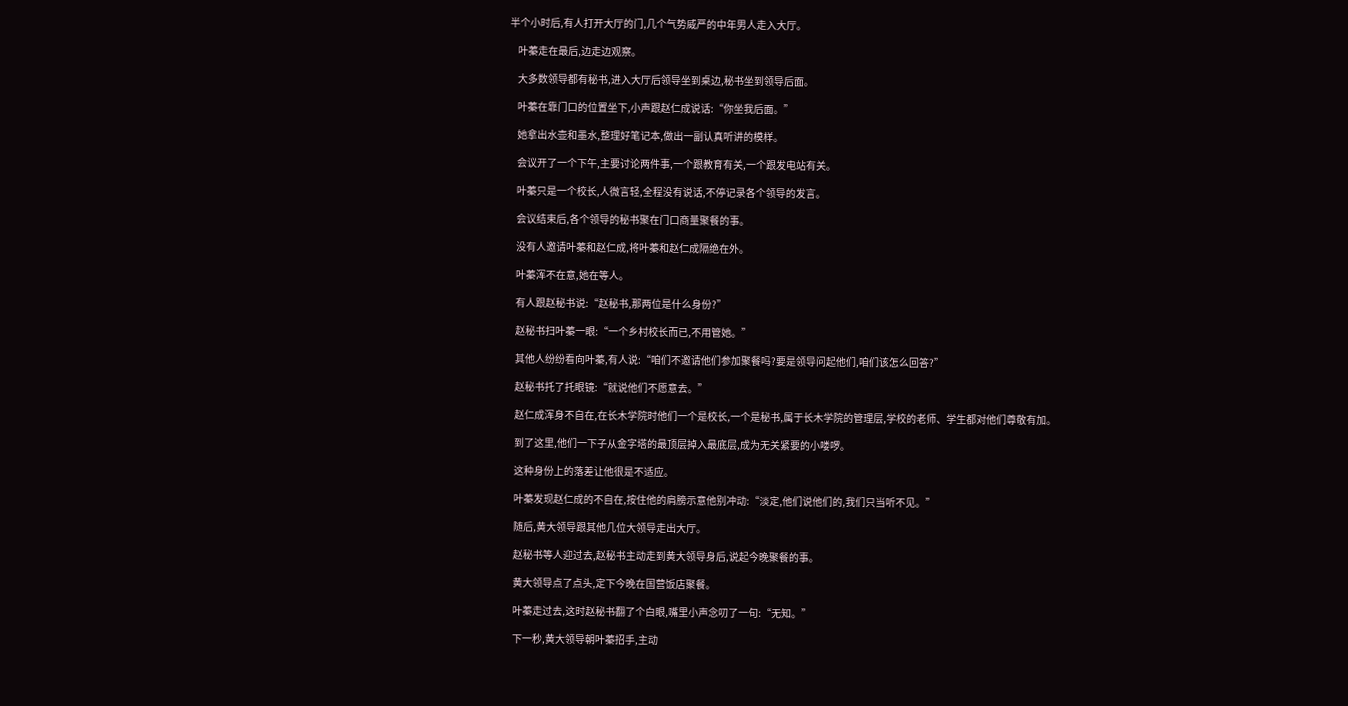半个小时后,有人打开大厅的门,几个气势威严的中年男人走入大厅。

    叶蓁走在最后,边走边观察。

    大多数领导都有秘书,进入大厅后领导坐到桌边,秘书坐到领导后面。

    叶蓁在靠门口的位置坐下,小声跟赵仁成说话:“你坐我后面。”

    她拿出水壶和墨水,整理好笔记本,做出一副认真听讲的模样。

    会议开了一个下午,主要讨论两件事,一个跟教育有关,一个跟发电站有关。

    叶蓁只是一个校长,人微言轻,全程没有说话,不停记录各个领导的发言。

    会议结束后,各个领导的秘书聚在门口商量聚餐的事。

    没有人邀请叶蓁和赵仁成,将叶蓁和赵仁成隔绝在外。

    叶蓁浑不在意,她在等人。

    有人跟赵秘书说:“赵秘书,那两位是什么身份?”

    赵秘书扫叶蓁一眼:“一个乡村校长而已,不用管她。”

    其他人纷纷看向叶蓁,有人说:“咱们不邀请他们参加聚餐吗?要是领导问起他们,咱们该怎么回答?”

    赵秘书托了托眼镜:“就说他们不愿意去。”

    赵仁成浑身不自在,在长木学院时他们一个是校长,一个是秘书,属于长木学院的管理层,学校的老师、学生都对他们尊敬有加。

    到了这里,他们一下子从金字塔的最顶层掉入最底层,成为无关紧要的小喽啰。

    这种身份上的落差让他很是不适应。

    叶蓁发现赵仁成的不自在,按住他的肩膀示意他别冲动:“淡定,他们说他们的,我们只当听不见。”

    随后,黄大领导跟其他几位大领导走出大厅。

    赵秘书等人迎过去,赵秘书主动走到黄大领导身后,说起今晚聚餐的事。

    黄大领导点了点头,定下今晚在国营饭店聚餐。

    叶蓁走过去,这时赵秘书翻了个白眼,嘴里小声念叨了一句:“无知。”

    下一秒,黄大领导朝叶蓁招手,主动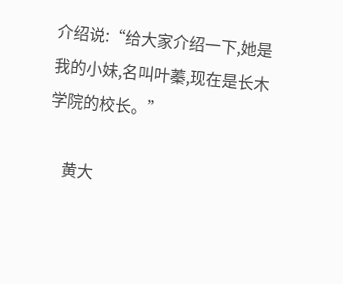介绍说:“给大家介绍一下,她是我的小妹,名叫叶蓁,现在是长木学院的校长。”

    黄大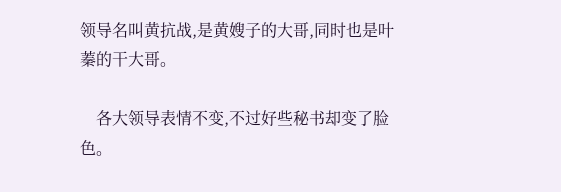领导名叫黄抗战,是黄嫂子的大哥,同时也是叶蓁的干大哥。

    各大领导表情不变,不过好些秘书却变了脸色。